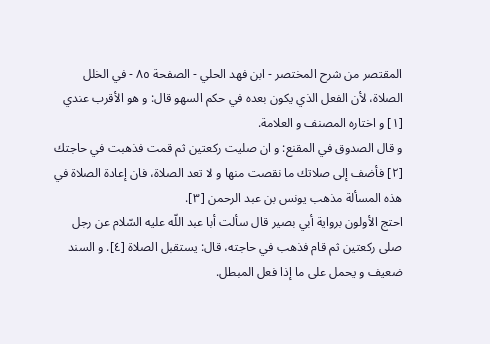المقتصر من شرح المختصر - ابن فهد الحلي - الصفحة ٨٥ - في الخلل
الصلاة، لأن الفعل الذي يكون بعده في حكم السهو قال: و هو الأقرب عندي [١] و اختاره المصنف و العلامة.
و قال الصدوق في المقنع: و ان صليت ركعتين ثم قمت فذهبت في حاجتك [٢] فأضف إلى صلاتك ما نقصت منها و لا تعد الصلاة، فان إعادة الصلاة في هذه المسألة مذهب يونس بن عبد الرحمن [٣].
احتج الأولون برواية أبي بصير قال سألت أبا عبد اللّه عليه السّلام عن رجل صلى ركعتين ثم قام فذهب في حاجته، قال: يستقبل الصلاة [٤]. و السند ضعيف و يحمل على ما إذا فعل المبطل.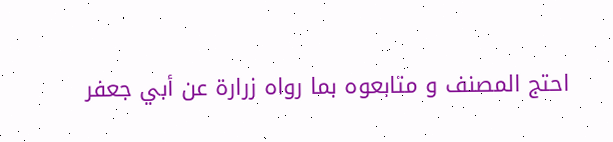احتج المصنف و متابعوه بما رواه زرارة عن أبي جعفر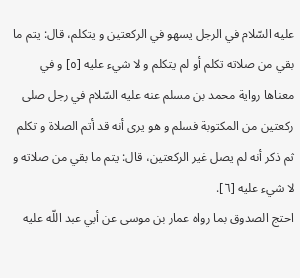عليه السّلام في الرجل يسهو في الركعتين و يتكلم، قال: يتم ما بقي من صلاته تكلم أو لم يتكلم و لا شيء عليه [٥] و في معناها رواية محمد بن مسلم عنه عليه السّلام في رجل صلى ركعتين من المكتوبة فسلم و هو يرى أنه قد أتم الصلاة و تكلم ثم ذكر أنه لم يصل غير الركعتين، قال: يتم ما بقي من صلاته و لا شيء عليه [٦].
احتج الصدوق بما رواه عمار بن موسى عن أبي عبد اللّه عليه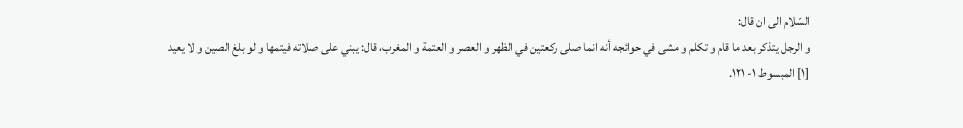السّلام الى ان قال:
و الرجل يتذكر بعد ما قام و تكلم و مشى في حوائجه أنه انما صلى ركعتين في الظهر و العصر و العتمة و المغرب، قال: يبني على صلاته فيتمها و لو بلغ الصين و لا يعيد
[١] المبسوط ١- ١٢١.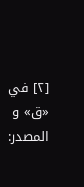[٢] في «ق» و المصدر: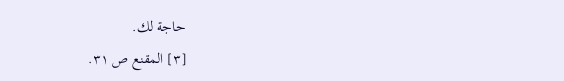حاجة لك.
[٣] المقنع ص ٣١.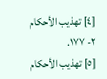[٤] تهذيب الأحكام ٢- ١٧٧.
[٥] تهذيب الأحكام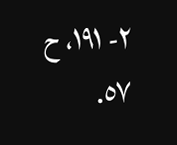٢- ١٩١، ح ٥٧.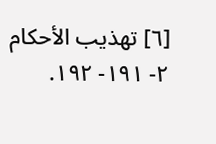[٦] تهذيب الأحكام ٢- ١٩١- ١٩٢.